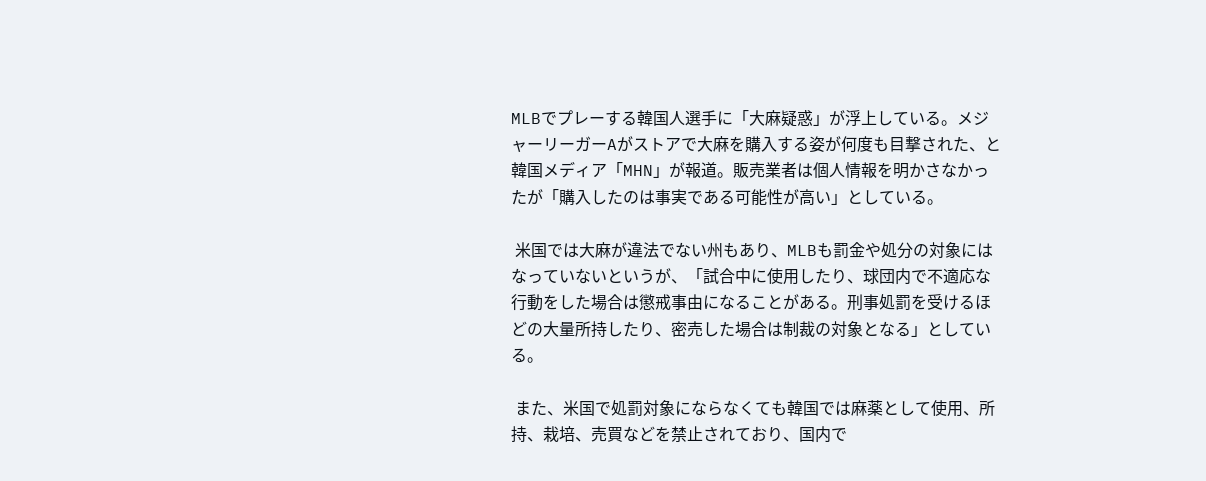MLBでプレーする韓国人選手に「大麻疑惑」が浮上している。メジャーリーガーAがストアで大麻を購入する姿が何度も目撃された、と韓国メディア「MHN」が報道。販売業者は個人情報を明かさなかったが「購入したのは事実である可能性が高い」としている。

 米国では大麻が違法でない州もあり、MLBも罰金や処分の対象にはなっていないというが、「試合中に使用したり、球団内で不適応な行動をした場合は懲戒事由になることがある。刑事処罰を受けるほどの大量所持したり、密売した場合は制裁の対象となる」としている。

 また、米国で処罰対象にならなくても韓国では麻薬として使用、所持、栽培、売買などを禁止されており、国内で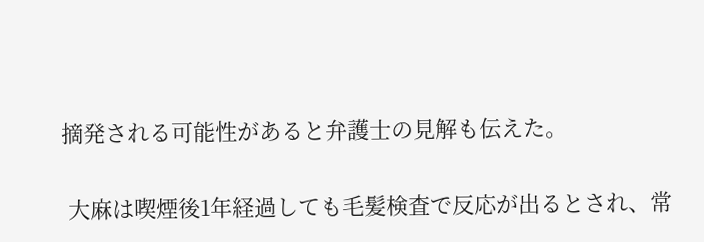摘発される可能性があると弁護士の見解も伝えた。

 大麻は喫煙後1年経過しても毛髪検査で反応が出るとされ、常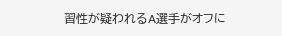習性が疑われるA選手がオフに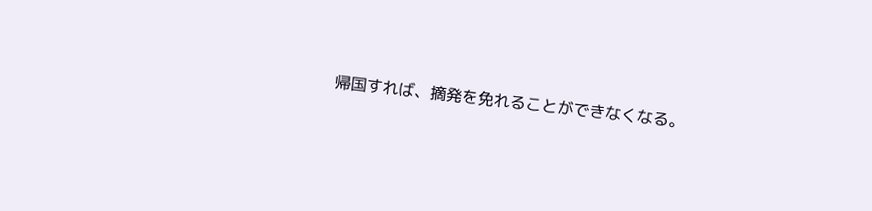帰国すれば、摘発を免れることができなくなる。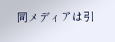同メディアは引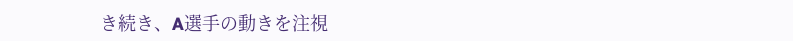き続き、A選手の動きを注視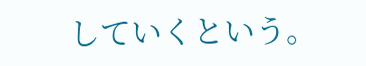していくという。